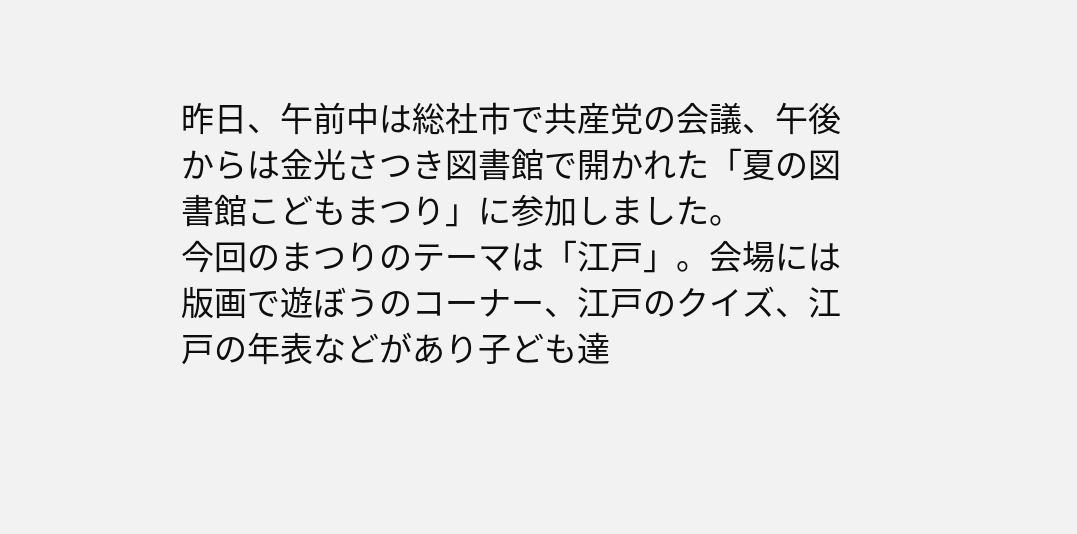昨日、午前中は総社市で共産党の会議、午後からは金光さつき図書館で開かれた「夏の図書館こどもまつり」に参加しました。
今回のまつりのテーマは「江戸」。会場には版画で遊ぼうのコーナー、江戸のクイズ、江戸の年表などがあり子ども達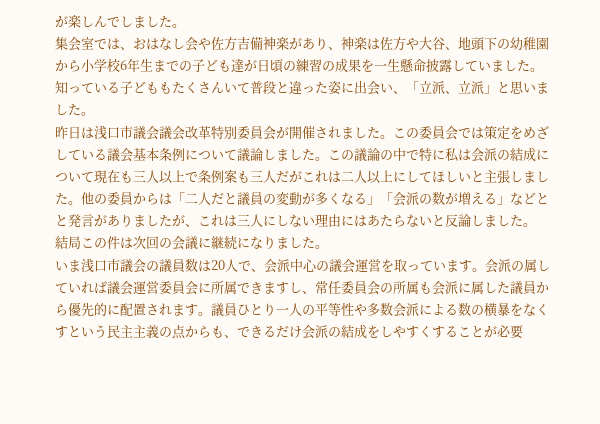が楽しんでしました。
集会室では、おはなし会や佐方吉備神楽があり、神楽は佐方や大谷、地頭下の幼稚園から小学校6年生までの子ども達が日頃の練習の成果を一生懸命披露していました。知っている子どももたくさんいて普段と違った姿に出会い、「立派、立派」と思いました。
昨日は浅口市議会議会改革特別委員会が開催されました。この委員会では策定をめざしている議会基本条例について議論しました。この議論の中で特に私は会派の結成について現在も三人以上で条例案も三人だがこれは二人以上にしてほしいと主張しました。他の委員からは「二人だと議員の変動が多くなる」「会派の数が増える」などとと発言がありましたが、これは三人にしない理由にはあたらないと反論しました。
結局この件は次回の会議に継続になりました。
いま浅口市議会の議員数は20人で、会派中心の議会運営を取っています。会派の属していれば議会運営委員会に所属できますし、常任委員会の所属も会派に属した議員から優先的に配置されます。議員ひとり一人の平等性や多数会派による数の横暴をなくすという民主主義の点からも、できるだけ会派の結成をしやすくすることが必要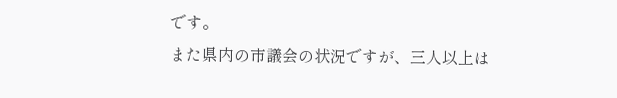です。
また県内の市議会の状況ですが、三人以上は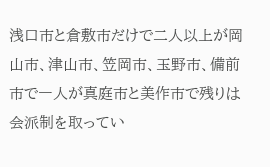浅口市と倉敷市だけで二人以上が岡山市、津山市、笠岡市、玉野市、備前市で一人が真庭市と美作市で残りは会派制を取ってい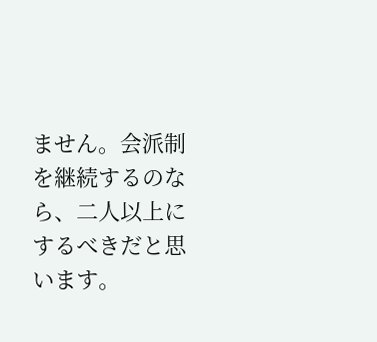ません。会派制を継続するのなら、二人以上にするべきだと思います。